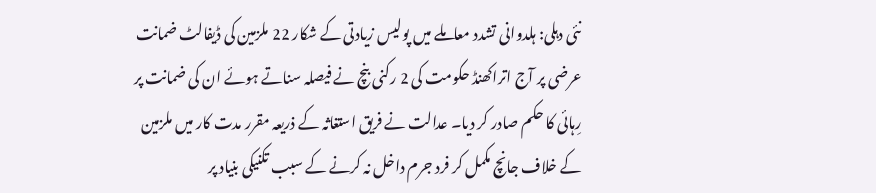نئی دہلی: ہلدوانی تشدد معاملے میں پولیس زیادتی کے شکار 22 ملزمین کی ڈیفالٹ ضمانت عرضی پر آج اتراکھنڈ حکومت کی 2 رکنی بنچ نے فیصلہ سناتے ہوئے ان کی ضمانت پر رِہائی کا حکم صادر کر دیا۔ عدالت نے فریق استغاثہ کے ذریعہ مقرر مدت کار میں ملزمین کے خلاف جانچ مکمل کر فرد جرم داخل نہ کرنے کے سبب تکنیکی بنیاد پر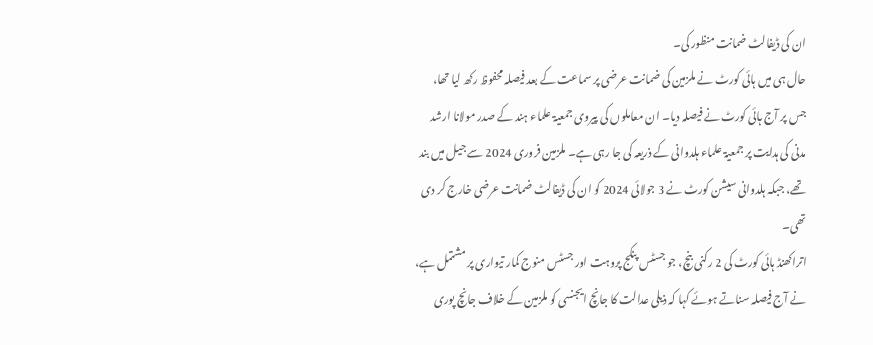ان کی ڈیفالٹ ضمانت منظور کی۔
حال ہی میں ہائی کورٹ نے ملزمین کی ضمانت عرضی پر سماعت کے بعد فیصلہ محفوظ رکھ لیا تھا، جس پر آج ہائی کورٹ نے فیصلہ دیا۔ ان معاملوں کی پیروی جمعیۃ علماء ہند کے صدر مولانا ارشد مدنی کی ہدایت پر جمعیۃ علماء ہلدوانی کے ذریعہ کی جا رہی ہے۔ ملزمین فروری 2024 سے جیل میں بند تھے، جبکہ ہلدوانی سیشن کورٹ نے 3 جولائی 2024 کو ان کی ڈیفالٹ ضمانت عرضی خارج کر دی تھی۔
اتراکھنڈ ہائی کورٹ کی 2 رکنی بنچ، جو جسٹس پنکج پروہت اور جسٹس منوج کمار تیواری پر مشتمل ہے، نے آج فیصلہ سناتے ہوئے کہا کہ ذیلی عدالت کا جانچ ایجنسی کو ملزمین کے خلاف جانچ پوری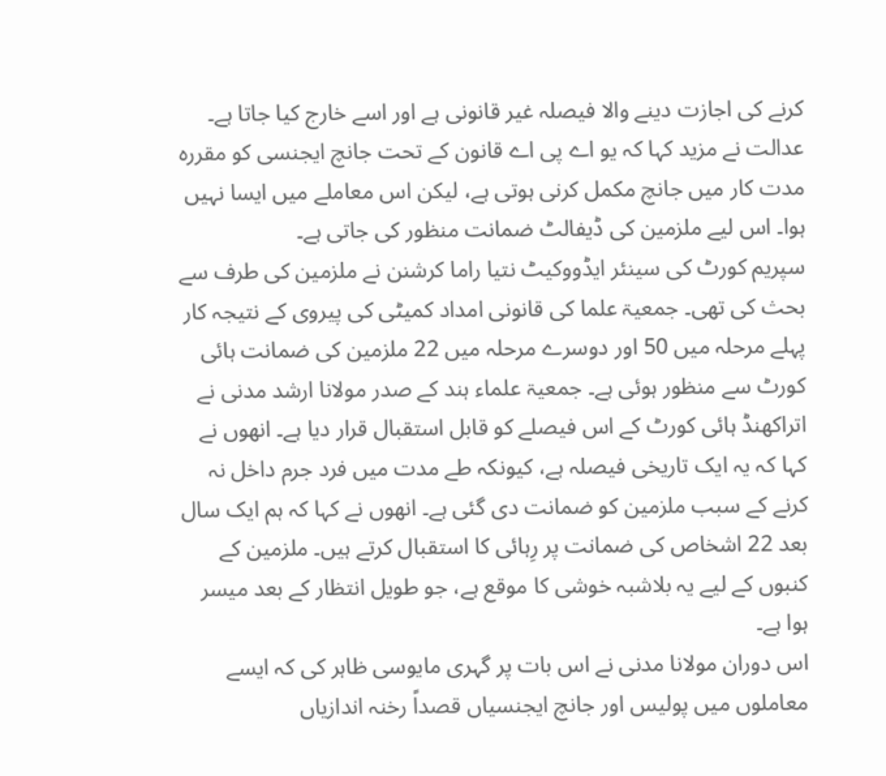کرنے کی اجازت دینے والا فیصلہ غیر قانونی ہے اور اسے خارج کیا جاتا ہے۔ عدالت نے مزید کہا کہ یو اے پی اے قانون کے تحت جانچ ایجنسی کو مقررہ مدت کار میں جانچ مکمل کرنی ہوتی ہے، لیکن اس معاملے میں ایسا نہیں ہوا۔ اس لیے ملزمین کی ڈیفالٹ ضمانت منظور کی جاتی ہے۔
سپریم کورٹ کی سینئر ایڈووکیٹ نتیا راما کرشنن نے ملزمین کی طرف سے بحث کی تھی۔ جمعیۃ علما کی قانونی امداد کمیٹی کی پیروی کے نتیجہ کار پہلے مرحلہ میں 50 اور دوسرے مرحلہ میں 22 ملزمین کی ضمانت ہائی کورٹ سے منظور ہوئی ہے۔ جمعیۃ علماء ہند کے صدر مولانا ارشد مدنی نے اتراکھنڈ ہائی کورٹ کے اس فیصلے کو قابل استقبال قرار دیا ہے۔ انھوں نے کہا کہ یہ ایک تاریخی فیصلہ ہے، کیونکہ طے مدت میں فرد جرم داخل نہ کرنے کے سبب ملزمین کو ضمانت دی گئی ہے۔ انھوں نے کہا کہ ہم ایک سال بعد 22 اشخاص کی ضمانت پر رِہائی کا استقبال کرتے ہیں۔ ملزمین کے کنبوں کے لیے یہ بلاشبہ خوشی کا موقع ہے، جو طویل انتظار کے بعد میسر ہوا ہے۔
اس دوران مولانا مدنی نے اس بات پر گہری مایوسی ظاہر کی کہ ایسے معاملوں میں پولیس اور جانچ ایجنسیاں قصداً رخنہ اندازیاں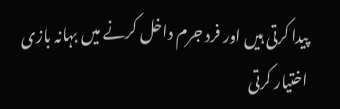پیدا کرتی ہیں اور فرد جرم داخل کرنے میں بہانہ بازی اختیار کرتی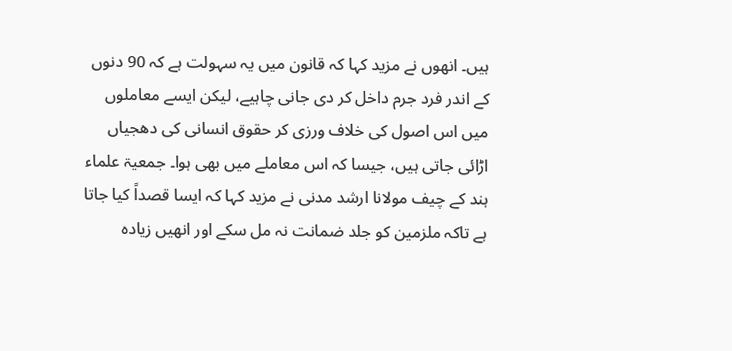ہیں۔ انھوں نے مزید کہا کہ قانون میں یہ سہولت ہے کہ 90 دنوں کے اندر فرد جرم داخل کر دی جانی چاہیے، لیکن ایسے معاملوں میں اس اصول کی خلاف ورزی کر حقوق انسانی کی دھجیاں اڑائی جاتی ہیں، جیسا کہ اس معاملے میں بھی ہوا۔ جمعیۃ علماء ہند کے چیف مولانا ارشد مدنی نے مزید کہا کہ ایسا قصداً کیا جاتا ہے تاکہ ملزمین کو جلد ضمانت نہ مل سکے اور انھیں زیادہ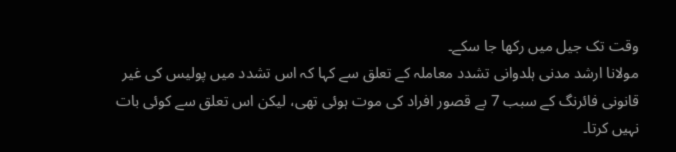وقت تک جیل میں رکھا جا سکے۔
مولانا ارشد مدنی ہلدوانی تشدد معاملہ کے تعلق سے کہا کہ اس تشدد میں پولیس کی غیر قانونی فائرنگ کے سبب 7 بے قصور افراد کی موت ہوئی تھی، لیکن اس تعلق سے کوئی بات نہیں کرتا۔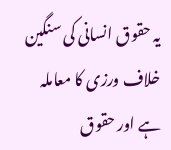یہ حقوق انسانی کی سنگین خلاف ورزی کا معاملہ ہے اور حقوق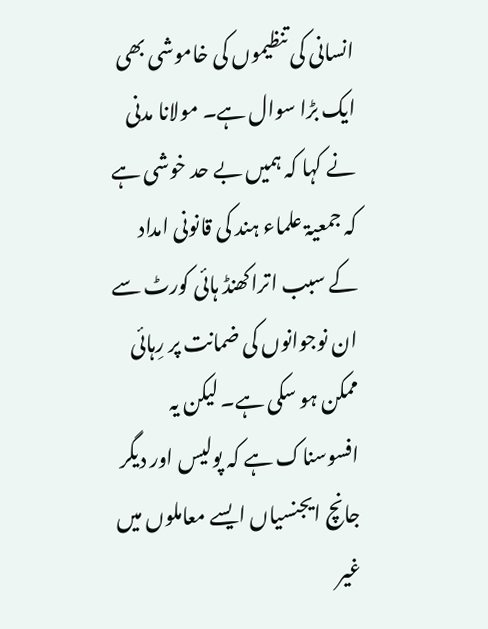انسانی کی تنظیموں کی خاموشی بھی ایک بڑا سوال ہے۔ مولانا مدنی نے کہا کہ ہمیں بے حد خوشی ہے کہ جمعیۃ علماء ہند کی قانونی امداد کے سبب اتراکھنڈ ہائی کورٹ سے ان نوجوانوں کی ضمانت پر رِہائی ممکن ہو سکی ہے۔ لیکن یہ افسوسناک ہے کہ پولیس اور دیگر جانچ ایجنسیاں ایسے معاملوں میں غیر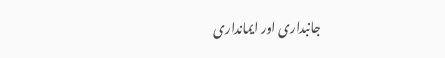جانبداری اور ایمانداری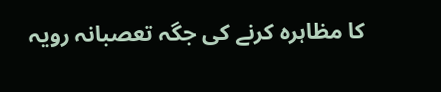کا مظاہرہ کرنے کی جگہ تعصبانہ رویہ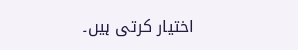اختیار کرتی ہیں۔